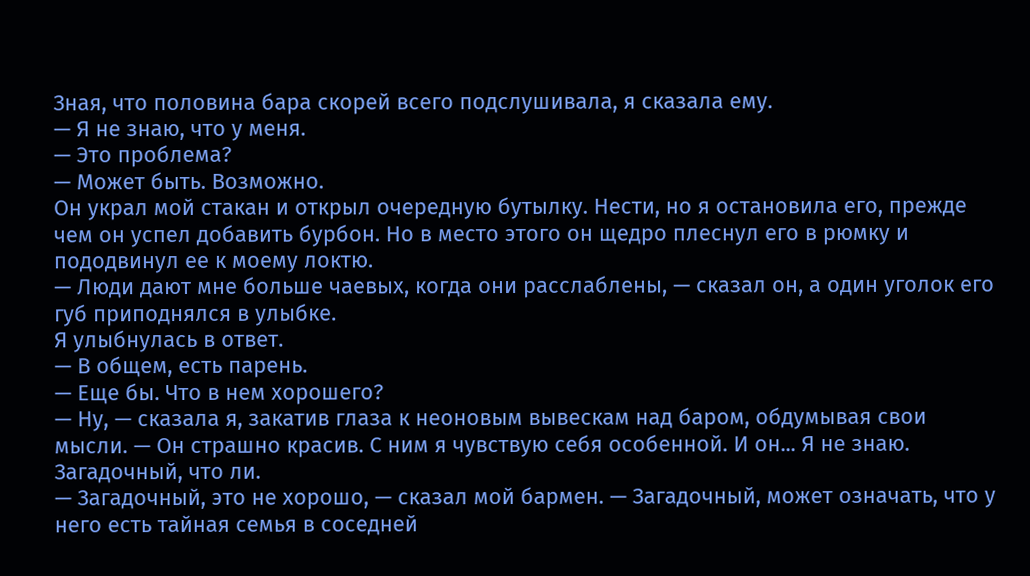Зная, что половина бара скорей всего подслушивала, я сказала ему.
— Я не знаю, что у меня.
— Это проблема?
— Может быть. Возможно.
Он украл мой стакан и открыл очередную бутылку. Нести, но я остановила его, прежде чем он успел добавить бурбон. Но в место этого он щедро плеснул его в рюмку и пододвинул ее к моему локтю.
— Люди дают мне больше чаевых, когда они расслаблены, — сказал он, а один уголок его губ приподнялся в улыбке.
Я улыбнулась в ответ.
— В общем, есть парень.
— Еще бы. Что в нем хорошего?
— Ну, — сказала я, закатив глаза к неоновым вывескам над баром, обдумывая свои мысли. — Он страшно красив. С ним я чувствую себя особенной. И он... Я не знаю. Загадочный, что ли.
— Загадочный, это не хорошо, — сказал мой бармен. — Загадочный, может означать, что у него есть тайная семья в соседней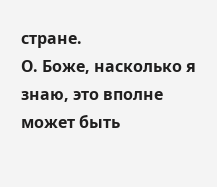стране.
О. Боже, насколько я знаю, это вполне может быть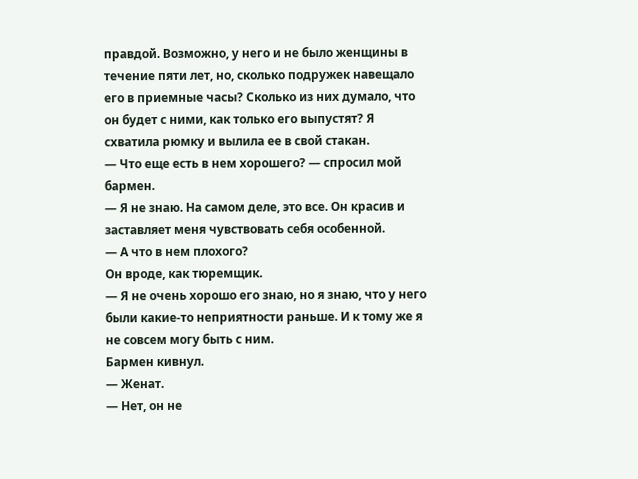правдой. Возможно, у него и не было женщины в течение пяти лет, но, сколько подружек навещало его в приемные часы? Сколько из них думало, что он будет с ними, как только его выпустят? Я схватила рюмку и вылила ее в свой стакан.
— Что еще есть в нем хорошего? — спросил мой бармен.
— Я не знаю. На самом деле, это все. Он красив и заставляет меня чувствовать себя особенной.
— А что в нем плохого?
Он вроде, как тюремщик.
— Я не очень хорошо его знаю, но я знаю, что у него были какие-то неприятности раньше. И к тому же я не совсем могу быть с ним.
Бармен кивнул.
— Женат.
— Нет, он не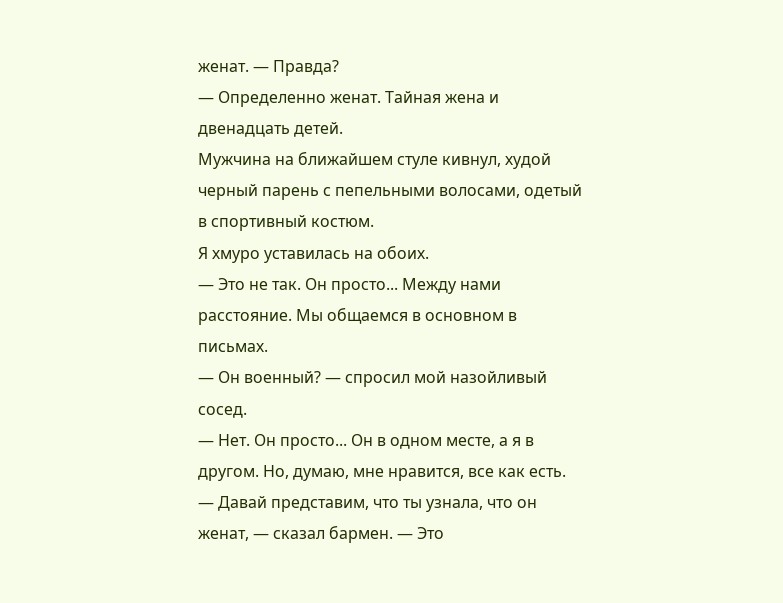женат. — Правда?
— Определенно женат. Тайная жена и двенадцать детей.
Мужчина на ближайшем стуле кивнул, худой черный парень с пепельными волосами, одетый в спортивный костюм.
Я хмуро уставилась на обоих.
— Это не так. Он просто... Между нами расстояние. Мы общаемся в основном в письмах.
— Он военный? — спросил мой назойливый сосед.
— Нет. Он просто... Он в одном месте, а я в другом. Но, думаю, мне нравится, все как есть.
— Давай представим, что ты узнала, что он женат, — сказал бармен. — Это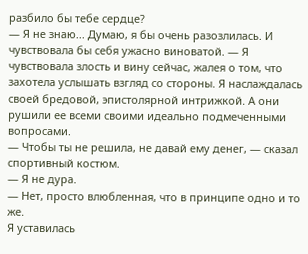разбило бы тебе сердце?
— Я не знаю... Думаю, я бы очень разозлилась. И чувствовала бы себя ужасно виноватой. — Я чувствовала злость и вину сейчас, жалея о том, что захотела услышать взгляд со стороны. Я наслаждалась своей бредовой, эпистолярной интрижкой. А они рушили ее всеми своими идеально подмеченными вопросами.
— Чтобы ты не решила, не давай ему денег, — сказал спортивный костюм.
— Я не дура.
— Нет, просто влюбленная, что в принципе одно и то же.
Я уставилась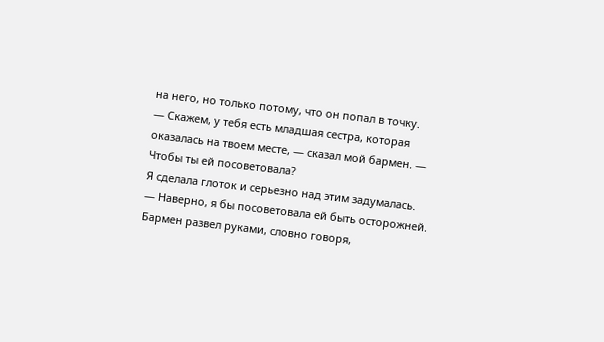на него, но только потому, что он попал в точку.
— Скажем, у тебя есть младшая сестра, которая оказалась на твоем месте, — сказал мой бармен. — Чтобы ты ей посоветовала?
Я сделала глоток и серьезно над этим задумалась.
— Наверно, я бы посоветовала ей быть осторожней.
Бармен развел руками, словно говоря,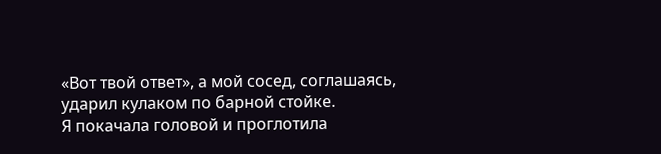«Вот твой ответ», а мой сосед, соглашаясь, ударил кулаком по барной стойке.
Я покачала головой и проглотила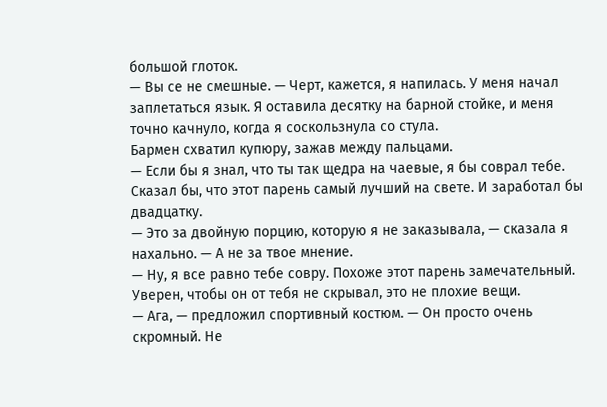большой глоток.
— Вы се не смешные. — Черт, кажется, я напилась. У меня начал заплетаться язык. Я оставила десятку на барной стойке, и меня точно качнуло, когда я соскользнула со стула.
Бармен схватил купюру, зажав между пальцами.
— Если бы я знал, что ты так щедра на чаевые, я бы соврал тебе. Сказал бы, что этот парень самый лучший на свете. И заработал бы двадцатку.
— Это за двойную порцию, которую я не заказывала, — сказала я нахально. — А не за твое мнение.
— Ну, я все равно тебе совру. Похоже этот парень замечательный. Уверен, чтобы он от тебя не скрывал, это не плохие вещи.
— Ага, — предложил спортивный костюм. — Он просто очень скромный. Не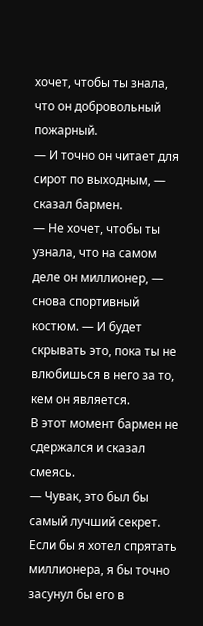хочет, чтобы ты знала, что он добровольный пожарный.
— И точно он читает для сирот по выходным, — сказал бармен.
— Не хочет, чтобы ты узнала, что на самом деле он миллионер, — снова спортивный костюм. — И будет скрывать это, пока ты не влюбишься в него за то, кем он является.
В этот момент бармен не сдержался и сказал смеясь.
— Чувак, это был бы самый лучший секрет. Если бы я хотел спрятать миллионера, я бы точно засунул бы его в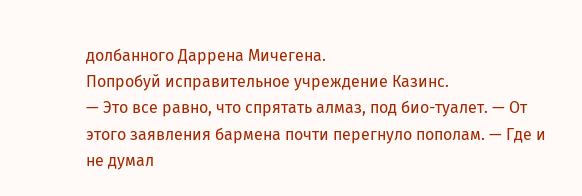долбанного Даррена Мичегена.
Попробуй исправительное учреждение Казинс.
— Это все равно, что спрятать алмаз, под био-туалет. — От этого заявления бармена почти перегнуло пополам. — Где и не думал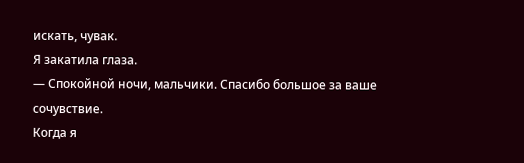искать, чувак.
Я закатила глаза.
— Спокойной ночи, мальчики. Спасибо большое за ваше сочувствие.
Когда я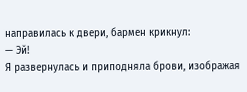направилась к двери, бармен крикнул:
— Эй!
Я развернулась и приподняла брови, изображая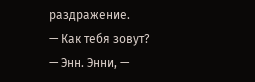раздражение.
— Как тебя зовут?
— Энн. Энни, —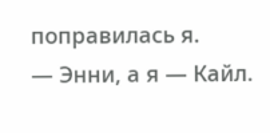поправилась я.
— Энни, а я — Кайл.